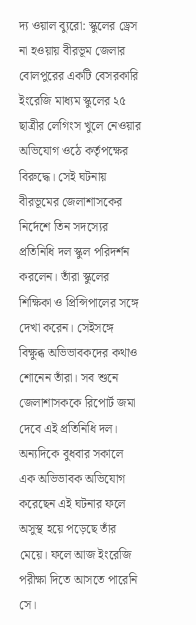দ্য ওয়াল ব্যুরো: স্কুলের ড্রেস না হওয়ায় বীরভূম জেলার বোলপুরের একটি বেসরকারি ইংরেজি মাধ্যম স্কুলের ২৫ ছাত্রীর লেগিংস খুলে নেওয়ার অভিযোগ ওঠে কর্তৃপক্ষের বিরুদ্ধে। সেই ঘটনায় বীরভূমের জেলাশাসকের নির্দেশে তিন সদস্যের প্রতিনিধি দল স্কুল পরিদর্শন করলেন। তাঁরা স্কুলের শিক্ষিকা ও প্রিন্সিপালের সঙ্গে দেখা করেন। সেইসঙ্গে বিক্ষুব্ধ অভিভাবকদের কথাও শোনেন তাঁরা। সব শুনে জেলাশাসককে রিপোর্ট জমা দেবে এই প্রতিনিধি দল।
অন্যদিকে বুধবার সকালে এক অভিভাবক অভিযোগ করেছেন এই ঘটনার ফলে অসুস্থ হয়ে পড়েছে তাঁর মেয়ে। ফলে আজ ইংরেজি পরীক্ষা দিতে আসতে পারেনি সে।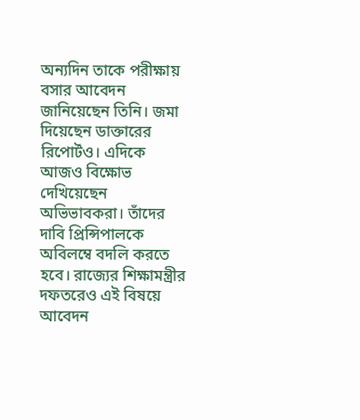অন্যদিন তাকে পরীক্ষায় বসার আবেদন জানিয়েছেন তিনি। জমা দিয়েছেন ডাক্তারের রিপোর্টও। এদিকে আজও বিক্ষোভ দেখিয়েছেন অভিভাবকরা। তাঁদের দাবি প্রিন্সিপালকে অবিলম্বে বদলি করতে হবে। রাজ্যের শিক্ষামন্ত্রীর দফতরেও এই বিষয়ে আবেদন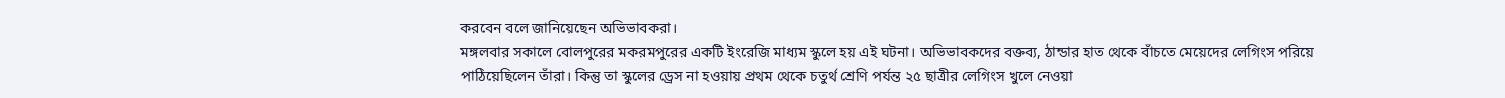করবেন বলে জানিয়েছেন অভিভাবকরা।
মঙ্গলবার সকালে বোলপুরের মকরমপুরের একটি ইংরেজি মাধ্যম স্কুলে হয় এই ঘটনা। অভিভাবকদের বক্তব্য, ঠান্ডার হাত থেকে বাঁচতে মেয়েদের লেগিংস পরিয়ে পাঠিয়েছিলেন তাঁরা। কিন্তু তা স্কুলের ড্রেস না হওয়ায় প্রথম থেকে চতুর্থ শ্রেণি পর্যন্ত ২৫ ছাত্রীর লেগিংস খুলে নেওয়া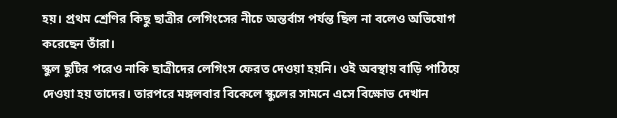হয়। প্রথম শ্রেণির কিছু ছাত্রীর লেগিংসের নীচে অন্তর্বাস পর্যন্ত ছিল না বলেও অভিযোগ করেছেন তাঁরা।
স্কুল ছুটির পরেও নাকি ছাত্রীদের লেগিংস ফেরত দেওয়া হয়নি। ওই অবস্থায় বাড়ি পাঠিয়ে দেওয়া হয় তাদের। তারপরে মঙ্গলবার বিকেলে স্কুলের সামনে এসে বিক্ষোভ দেখান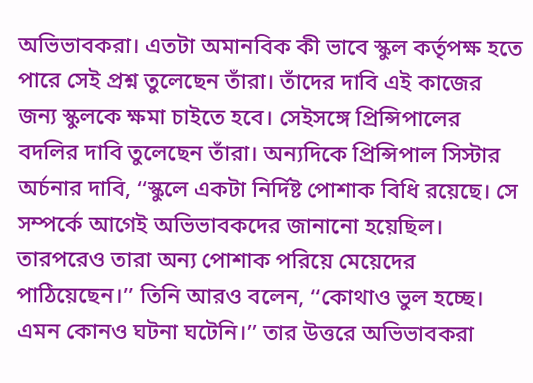অভিভাবকরা। এতটা অমানবিক কী ভাবে স্কুল কর্তৃপক্ষ হতে পারে সেই প্রশ্ন তুলেছেন তাঁরা। তাঁদের দাবি এই কাজের জন্য স্কুলকে ক্ষমা চাইতে হবে। সেইসঙ্গে প্রিন্সিপালের বদলির দাবি তুলেছেন তাঁরা। অন্যদিকে প্রিন্সিপাল সিস্টার অর্চনার দাবি, ‘‘স্কুলে একটা নির্দিষ্ট পোশাক বিধি রয়েছে। সে সম্পর্কে আগেই অভিভাবকদের জানানো হয়েছিল। তারপরেও তারা অন্য পোশাক পরিয়ে মেয়েদের পাঠিয়েছেন।’’ তিনি আরও বলেন, ‘‘কোথাও ভুল হচ্ছে। এমন কোনও ঘটনা ঘটেনি।’’ তার উত্তরে অভিভাবকরা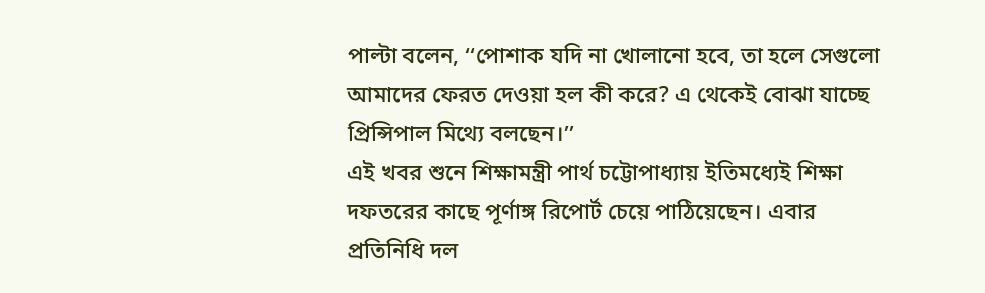পাল্টা বলেন, ‘‘পোশাক যদি না খোলানো হবে, তা হলে সেগুলো আমাদের ফেরত দেওয়া হল কী করে? এ থেকেই বোঝা যাচ্ছে প্রিন্সিপাল মিথ্যে বলছেন।’’
এই খবর শুনে শিক্ষামন্ত্রী পার্থ চট্টোপাধ্যায় ইতিমধ্যেই শিক্ষা দফতরের কাছে পূর্ণাঙ্গ রিপোর্ট চেয়ে পাঠিয়েছেন। এবার প্রতিনিধি দল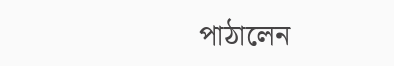পাঠালেন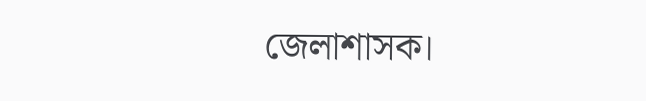জেলাশাসক।